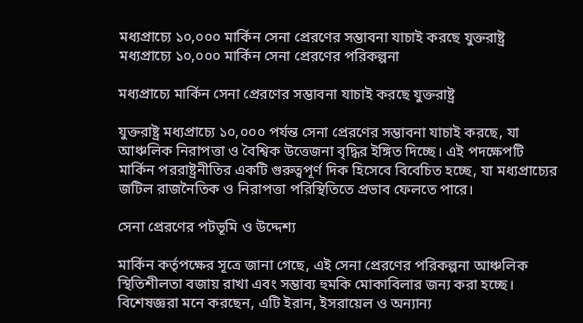মধ্যপ্রাচ্যে ১০,০০০ মার্কিন সেনা প্রেরণের সম্ভাবনা যাচাই করছে যুক্তরাষ্ট্র
মধ্যপ্রাচ্যে ১০,০০০ মার্কিন সেনা প্রেরণের পরিকল্পনা

মধ্যপ্রাচ্যে মার্কিন সেনা প্রেরণের সম্ভাবনা যাচাই করছে যুক্তরাষ্ট্র

যুক্তরাষ্ট্র মধ্যপ্রাচ্যে ১০,০০০ পর্যন্ত সেনা প্রেরণের সম্ভাবনা যাচাই করছে, যা আঞ্চলিক নিরাপত্তা ও বৈশ্বিক উত্তেজনা বৃদ্ধির ইঙ্গিত দিচ্ছে। এই পদক্ষেপটি মার্কিন পররাষ্ট্রনীতির একটি গুরুত্বপূর্ণ দিক হিসেবে বিবেচিত হচ্ছে, যা মধ্যপ্রাচ্যের জটিল রাজনৈতিক ও নিরাপত্তা পরিস্থিতিতে প্রভাব ফেলতে পারে।

সেনা প্রেরণের পটভূমি ও উদ্দেশ্য

মার্কিন কর্তৃপক্ষের সূত্রে জানা গেছে, এই সেনা প্রেরণের পরিকল্পনা আঞ্চলিক স্থিতিশীলতা বজায় রাখা এবং সম্ভাব্য হুমকি মোকাবিলার জন্য করা হচ্ছে। বিশেষজ্ঞরা মনে করছেন, এটি ইরান, ইসরায়েল ও অন্যান্য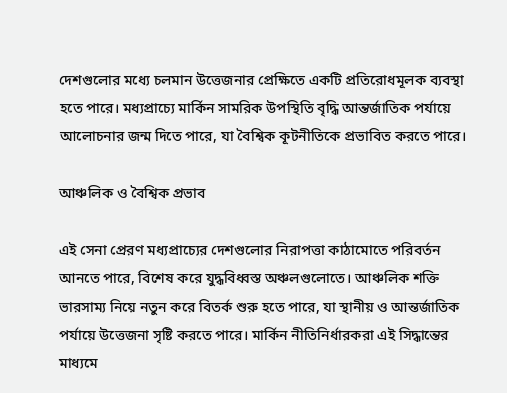দেশগুলোর মধ্যে চলমান উত্তেজনার প্রেক্ষিতে একটি প্রতিরোধমূলক ব্যবস্থা হতে পারে। মধ্যপ্রাচ্যে মার্কিন সামরিক উপস্থিতি বৃদ্ধি আন্তর্জাতিক পর্যায়ে আলোচনার জন্ম দিতে পারে, যা বৈশ্বিক কূটনীতিকে প্রভাবিত করতে পারে।

আঞ্চলিক ও বৈশ্বিক প্রভাব

এই সেনা প্রেরণ মধ্যপ্রাচ্যের দেশগুলোর নিরাপত্তা কাঠামোতে পরিবর্তন আনতে পারে, বিশেষ করে যুদ্ধবিধ্বস্ত অঞ্চলগুলোতে। আঞ্চলিক শক্তি ভারসাম্য নিয়ে নতুন করে বিতর্ক শুরু হতে পারে, যা স্থানীয় ও আন্তর্জাতিক পর্যায়ে উত্তেজনা সৃষ্টি করতে পারে। মার্কিন নীতিনির্ধারকরা এই সিদ্ধান্তের মাধ্যমে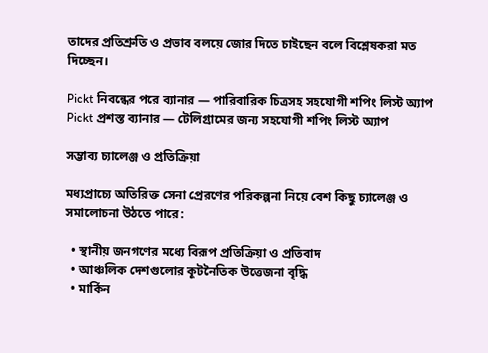তাদের প্রতিশ্রুতি ও প্রভাব বলয়ে জোর দিতে চাইছেন বলে বিশ্লেষকরা মত দিচ্ছেন।

Pickt নিবন্ধের পরে ব্যানার — পারিবারিক চিত্রসহ সহযোগী শপিং লিস্ট অ্যাপ
Pickt প্রশস্ত ব্যানার — টেলিগ্রামের জন্য সহযোগী শপিং লিস্ট অ্যাপ

সম্ভাব্য চ্যালেঞ্জ ও প্রতিক্রিয়া

মধ্যপ্রাচ্যে অতিরিক্ত সেনা প্রেরণের পরিকল্পনা নিয়ে বেশ কিছু চ্যালেঞ্জ ও সমালোচনা উঠতে পারে:

  • স্থানীয় জনগণের মধ্যে বিরূপ প্রতিক্রিয়া ও প্রতিবাদ
  • আঞ্চলিক দেশগুলোর কূটনৈতিক উত্তেজনা বৃদ্ধি
  • মার্কিন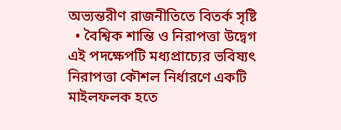অভ্যন্তরীণ রাজনীতিতে বিতর্ক সৃষ্টি
  • বৈশ্বিক শান্তি ও নিরাপত্তা উদ্বেগ
এই পদক্ষেপটি মধ্যপ্রাচ্যের ভবিষ্যৎ নিরাপত্তা কৌশল নির্ধারণে একটি মাইলফলক হতে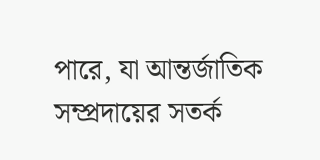পারে, যা আন্তর্জাতিক সম্প্রদায়ের সতর্ক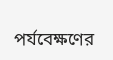পর্যবেক্ষণের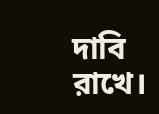দাবি রাখে।